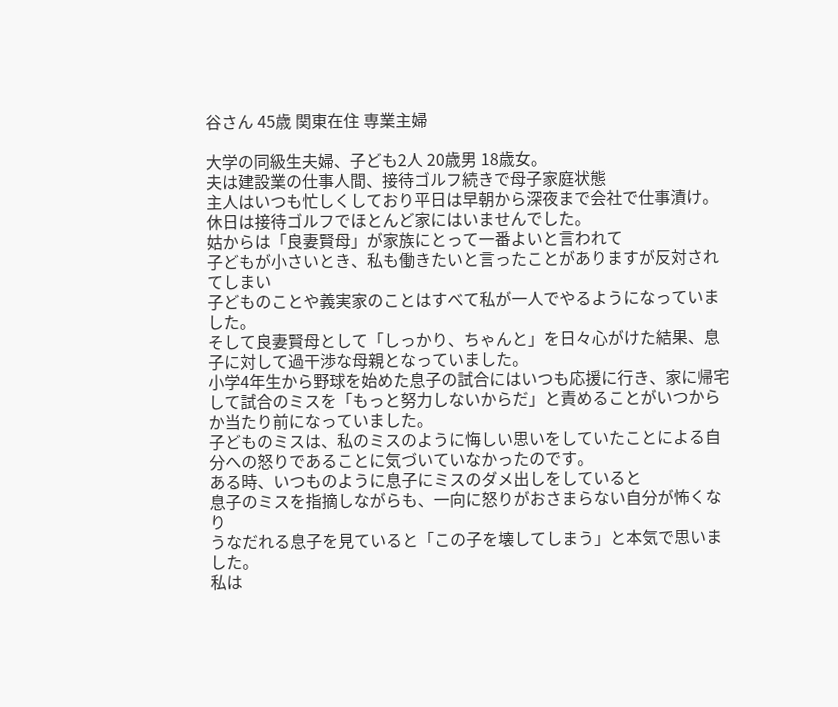谷さん 45歳 関東在住 専業主婦

大学の同級生夫婦、子ども2人 20歳男 18歳女。
夫は建設業の仕事人間、接待ゴルフ続きで母子家庭状態
主人はいつも忙しくしており平日は早朝から深夜まで会社で仕事漬け。
休日は接待ゴルフでほとんど家にはいませんでした。
姑からは「良妻賢母」が家族にとって一番よいと言われて
子どもが小さいとき、私も働きたいと言ったことがありますが反対されてしまい
子どものことや義実家のことはすべて私が一人でやるようになっていました。
そして良妻賢母として「しっかり、ちゃんと」を日々心がけた結果、息子に対して過干渉な母親となっていました。
小学4年生から野球を始めた息子の試合にはいつも応援に行き、家に帰宅して試合のミスを「もっと努力しないからだ」と責めることがいつからか当たり前になっていました。
子どものミスは、私のミスのように悔しい思いをしていたことによる自分への怒りであることに気づいていなかったのです。
ある時、いつものように息子にミスのダメ出しをしていると
息子のミスを指摘しながらも、一向に怒りがおさまらない自分が怖くなり
うなだれる息子を見ていると「この子を壊してしまう」と本気で思いました。
私は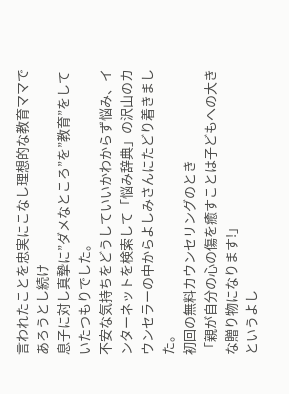言われたことを忠実にこなし理想的な教育ママであろうとし続け
息子に対し真摯に”ダメなところ”を”教育”をしていたつもりでした。
不安な気持ちをどうしていいかわからず悩み、インターネットを検索して「悩み辞典」の沢山のカウンセラーの中からよしみさんにたどり着きました。
初回の無料カウンセリングのとき
「親が自分の心の傷を癒すことは子どもへの大きな贈り物になります!」
というよし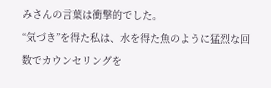みさんの言葉は衝撃的でした。
“気づき”を得た私は、水を得た魚のように猛烈な回数でカウンセリングを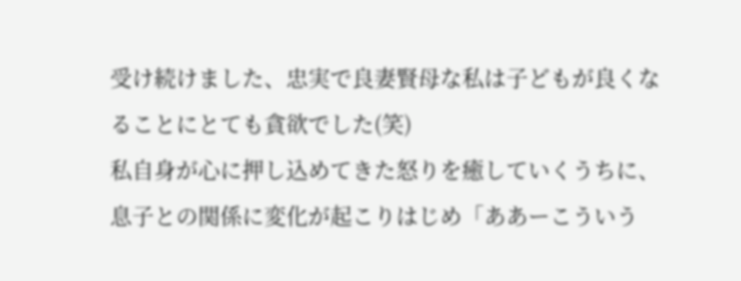受け続けました、忠実で良妻賢母な私は子どもが良くなることにとても貪欲でした(笑)
私自身が心に押し込めてきた怒りを癒していくうちに、息子との関係に変化が起こりはじめ「ああーこういう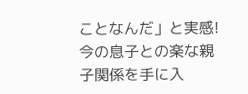ことなんだ」と実感!
今の息子との楽な親子関係を手に入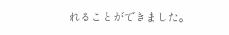れることができました。